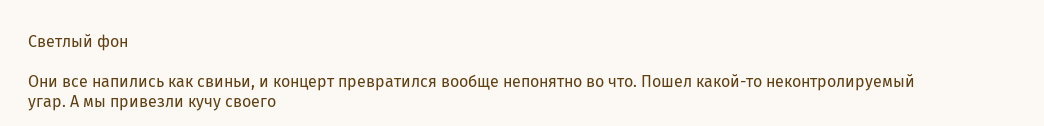Светлый фон

Они все напились как свиньи, и концерт превратился вообще непонятно во что. Пошел какой-то неконтролируемый угар. А мы привезли кучу своего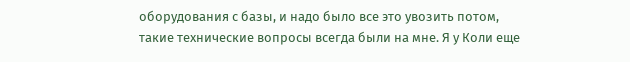оборудования с базы, и надо было все это увозить потом, такие технические вопросы всегда были на мне. Я у Коли еще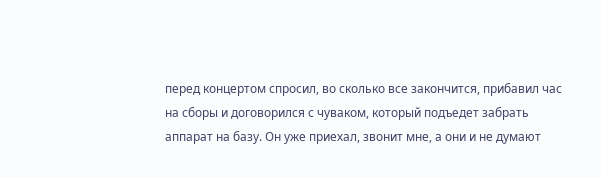перед концертом спросил, во сколько все закончится, прибавил час на сборы и договорился с чуваком, который подъедет забрать аппарат на базу. Он уже приехал, звонит мне, а они и не думают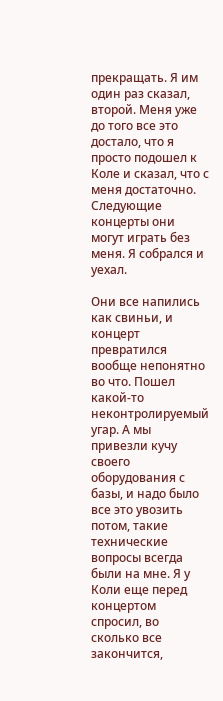прекращать. Я им один раз сказал, второй. Меня уже до того все это достало, что я просто подошел к Коле и сказал, что с меня достаточно. Следующие концерты они могут играть без меня. Я собрался и уехал.

Они все напились как свиньи, и концерт превратился вообще непонятно во что. Пошел какой-то неконтролируемый угар. А мы привезли кучу своего оборудования с базы, и надо было все это увозить потом, такие технические вопросы всегда были на мне. Я у Коли еще перед концертом спросил, во сколько все закончится,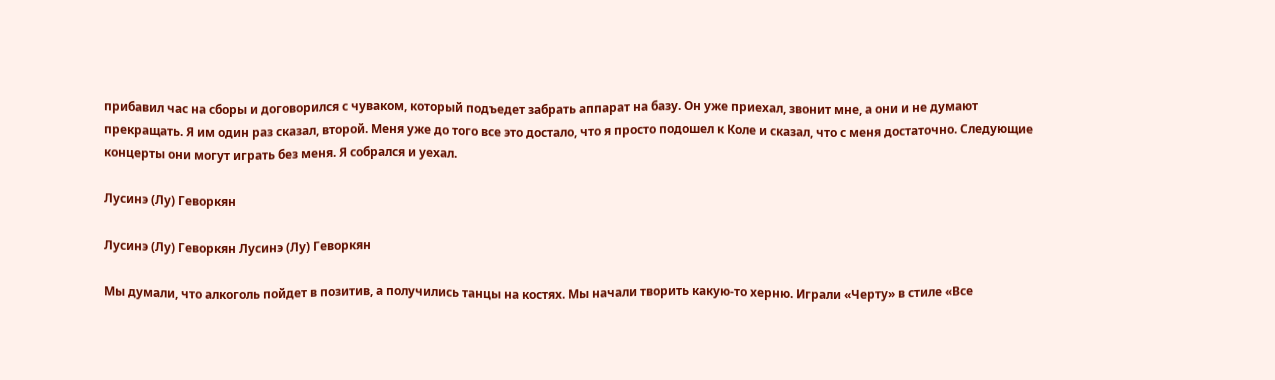прибавил час на сборы и договорился с чуваком, который подъедет забрать аппарат на базу. Он уже приехал, звонит мне, а они и не думают прекращать. Я им один раз сказал, второй. Меня уже до того все это достало, что я просто подошел к Коле и сказал, что с меня достаточно. Следующие концерты они могут играть без меня. Я собрался и уехал.

Лусинэ (Лу) Геворкян

Лусинэ (Лу) Геворкян Лусинэ (Лу) Геворкян

Мы думали, что алкоголь пойдет в позитив, а получились танцы на костях. Мы начали творить какую-то херню. Играли «Черту» в стиле «Все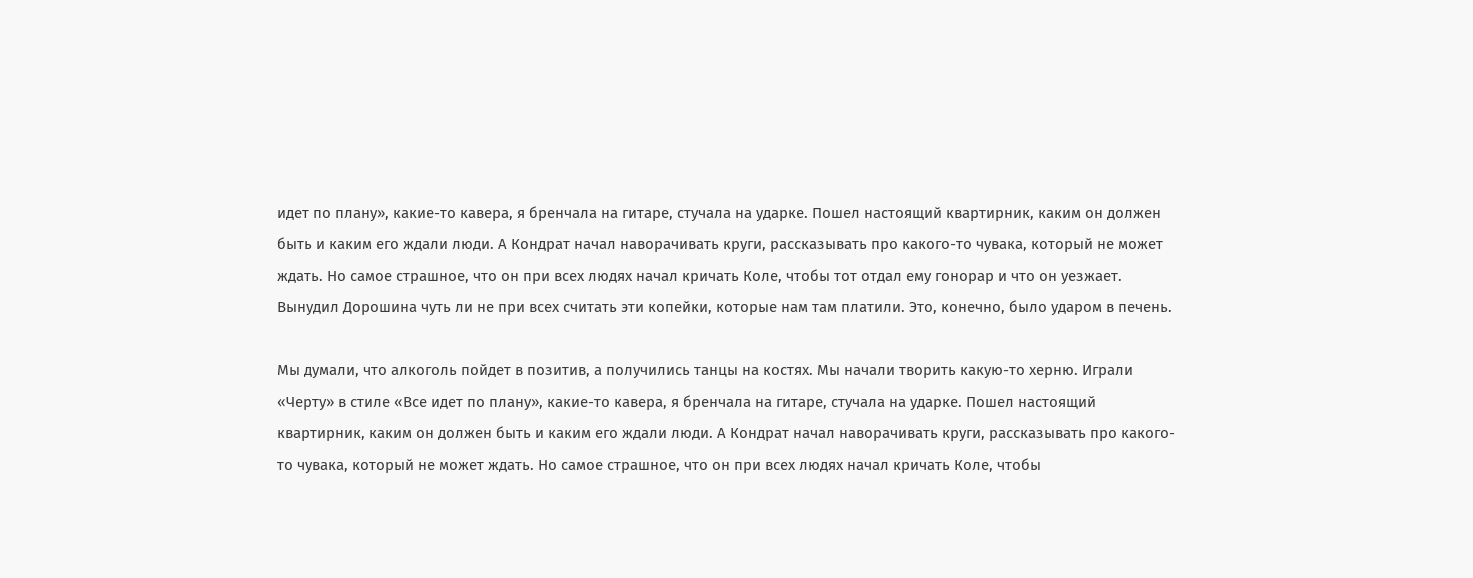идет по плану», какие-то кавера, я бренчала на гитаре, стучала на ударке. Пошел настоящий квартирник, каким он должен быть и каким его ждали люди. А Кондрат начал наворачивать круги, рассказывать про какого-то чувака, который не может ждать. Но самое страшное, что он при всех людях начал кричать Коле, чтобы тот отдал ему гонорар и что он уезжает. Вынудил Дорошина чуть ли не при всех считать эти копейки, которые нам там платили. Это, конечно, было ударом в печень.

Мы думали, что алкоголь пойдет в позитив, а получились танцы на костях. Мы начали творить какую-то херню. Играли «Черту» в стиле «Все идет по плану», какие-то кавера, я бренчала на гитаре, стучала на ударке. Пошел настоящий квартирник, каким он должен быть и каким его ждали люди. А Кондрат начал наворачивать круги, рассказывать про какого-то чувака, который не может ждать. Но самое страшное, что он при всех людях начал кричать Коле, чтобы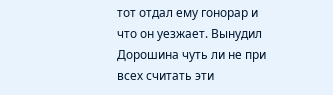тот отдал ему гонорар и что он уезжает. Вынудил Дорошина чуть ли не при всех считать эти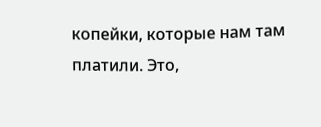копейки, которые нам там платили. Это,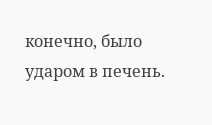конечно, было ударом в печень.